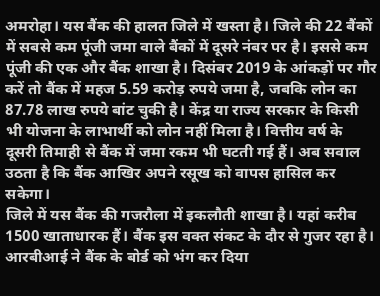अमरोहा। यस बैंक की हालत जिले में खस्ता है। जिले की 22 बैंकों में सबसे कम पूंजी जमा वाले बैंकों में दूसरे नंबर पर है। इससे कम पूंजी की एक और बैंक शाखा है। दिसंबर 2019 के आंकड़ों पर गौर करें तो बैंक में महज 5.59 करोड़ रुपये जमा है, जबकि लोन का 87.78 लाख रुपये बांट चुकी है। केंद्र या राज्य सरकार के किसी भी योजना के लाभार्थी को लोन नहीं मिला है। वित्तीय वर्ष के दूसरी तिमाही से बैंक में जमा रकम भी घटती गई हैं। अब सवाल उठता है कि बैंक आखिर अपने रसूख को वापस हासिल कर सकेगा।
जिले में यस बैंक की गजरौला में इकलौती शाखा है। यहां करीब 1500 खाताधारक हैं। बैंक इस वक्त संकट के दौर से गुजर रहा है। आरबीआई ने बैंक के बोर्ड को भंग कर दिया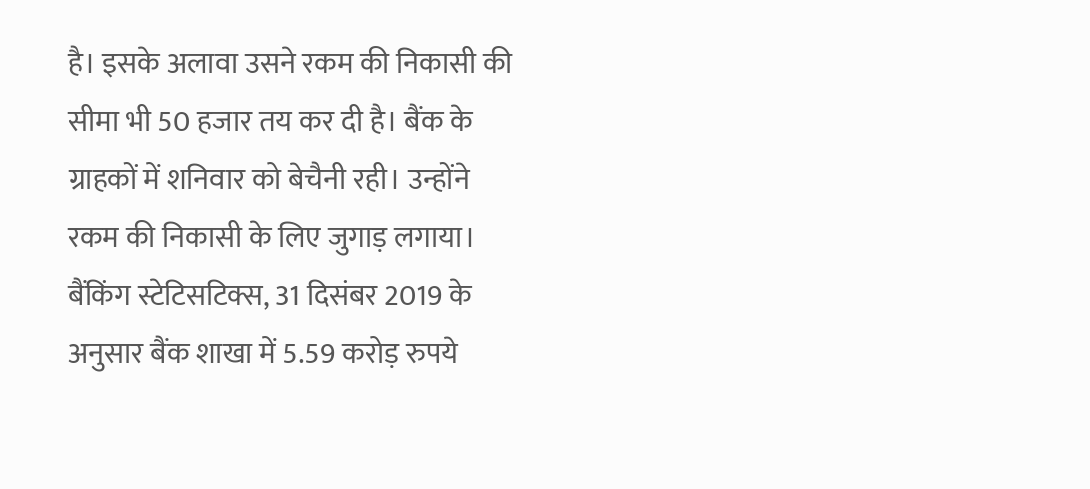है। इसके अलावा उसने रकम की निकासी की सीमा भी 50 हजार तय कर दी है। बैंक के ग्राहकों में शनिवार को बेचैनी रही। उन्होंने रकम की निकासी के लिए जुगाड़ लगाया। बैंकिंग स्टेटिसटिक्स, 31 दिसंबर 2019 के अनुसार बैंक शाखा में 5.59 करोड़ रुपये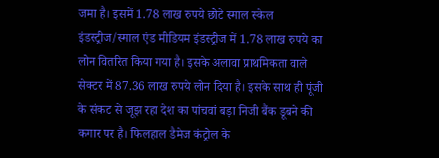जमा है। इसमें 1.78 लाख रुपये छोटे स्माल स्केल इंडस्ट्रीज/स्माल एंड मीडियम इंडस्ट्रीज में 1.78 लाख रुपये का लोन वितरित किया गया है। इसके अलावा प्राथमिकता वाले सेक्टर में 87.36 लाख रुपये लोन दिया है। इसके साथ ही पूंजी के संकट से जूझ रहा देश का पांचवां बड़ा निजी बैंक डूबने की कगार पर है। फिलहाल डैमेज कंट्रोल के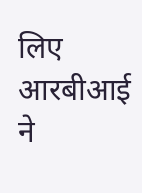लिए आरबीआई ने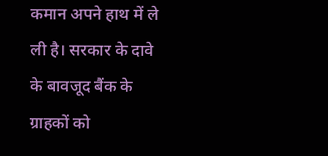कमान अपने हाथ में ले ली है। सरकार के दावे के बावजूद बैंक के ग्राहकों को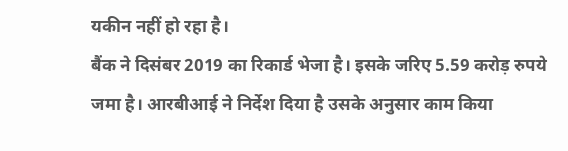यकीन नहीं हो रहा है।
बैंक ने दिसंबर 2019 का रिकार्ड भेजा है। इसके जरिए 5.59 करोड़ रुपये जमा है। आरबीआई ने निर्देश दिया है उसके अनुसार काम किया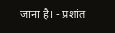जाना है। - प्रशांत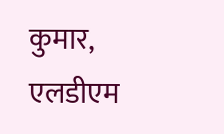कुमार, एलडीएम